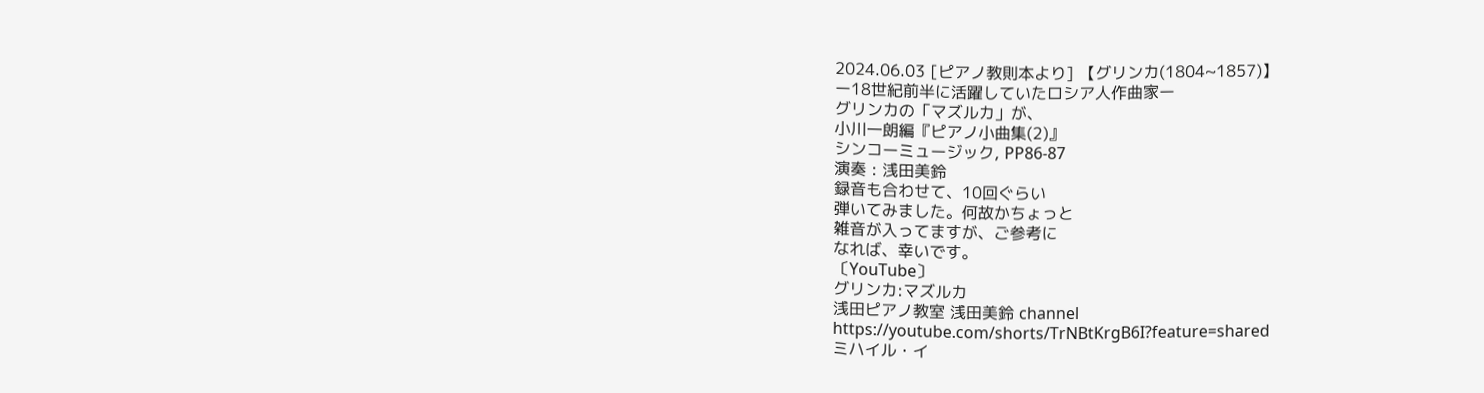2024.06.03 [ピアノ教則本より] 【グリンカ(1804~1857)】
ー18世紀前半に活躍していたロシア人作曲家ー
グリンカの「マズルカ」が、
小川一朗編『ピアノ小曲集(2)』
シンコーミュージック, PP86-87
演奏 : 浅田美鈴
録音も合わせて、10回ぐらい
弾いてみました。何故かちょっと
雑音が入ってますが、ご参考に
なれば、幸いです。
〔YouTube〕
グリンカ:マズルカ
浅田ピアノ教室 浅田美鈴 channel
https://youtube.com/shorts/TrNBtKrgB6I?feature=shared
ミハイル・イ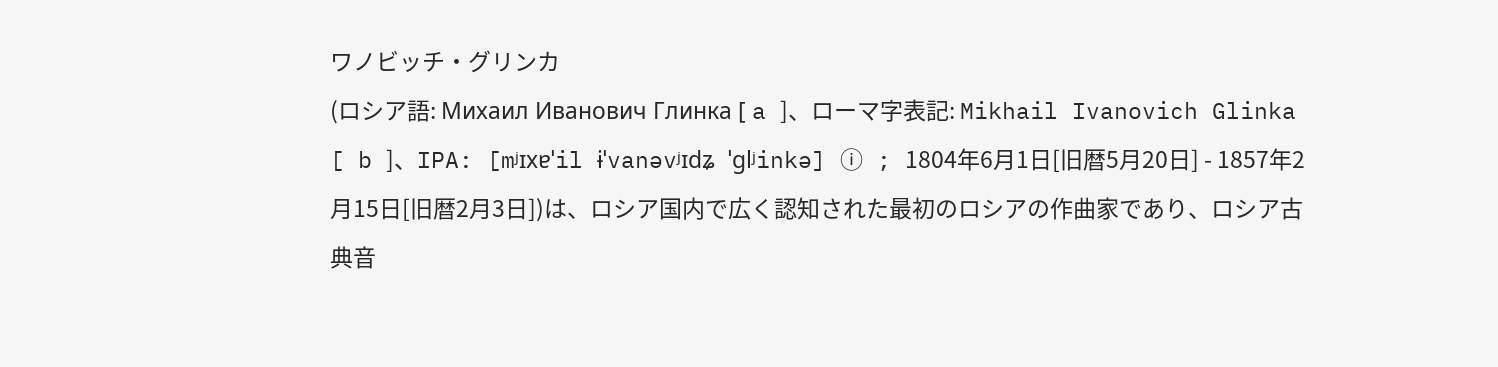ワノビッチ・グリンカ
(ロシア語: Михаил Иванович Глинка [ a ]、ローマ字表記: Mikhail Ivanovich Glinka [ b ]、IPA: [mʲɪxɐˈil ɨˈvanəvʲɪdʑ ˈɡlʲinkə] ⓘ ; 1804年6月1日[旧暦5月20日] - 1857年2月15日[旧暦2月3日])は、ロシア国内で広く認知された最初のロシアの作曲家であり、ロシア古典音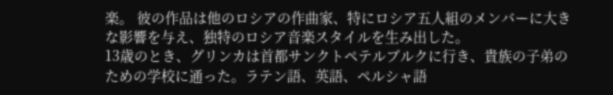楽。 彼の作品は他のロシアの作曲家、特にロシア五人組のメンバーに大きな影響を与え、独特のロシア音楽スタイルを生み出した。
13歳のとき、グリンカは首都サンクトペテルブルクに行き、貴族の子弟のための学校に通った。ラテン語、英語、ペルシャ語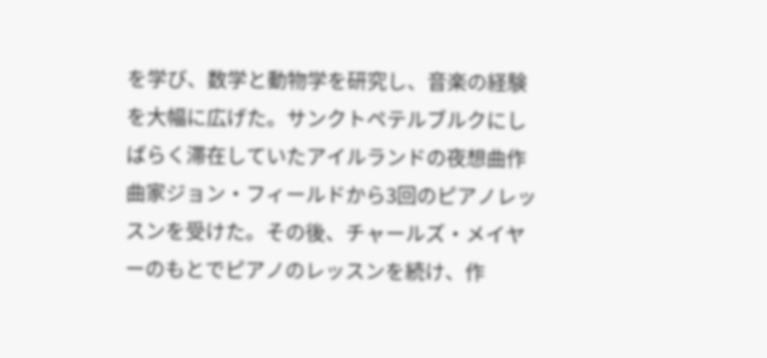を学び、数学と動物学を研究し、音楽の経験を大幅に広げた。サンクトペテルブルクにしばらく滞在していたアイルランドの夜想曲作曲家ジョン・フィールドから3回のピアノレッスンを受けた。その後、チャールズ・メイヤーのもとでピアノのレッスンを続け、作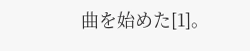曲を始めた[1]。